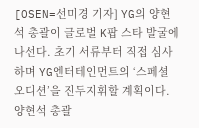[OSEN=선미경 기자] YG의 양현석 총괄이 글로벌 K팝 스타 발굴에 나선다. 초기 서류부터 직접 심사하며 YG엔터테인먼트의 ‘스페셜 오디션’을 진두지휘할 계획이다. 양현석 총괄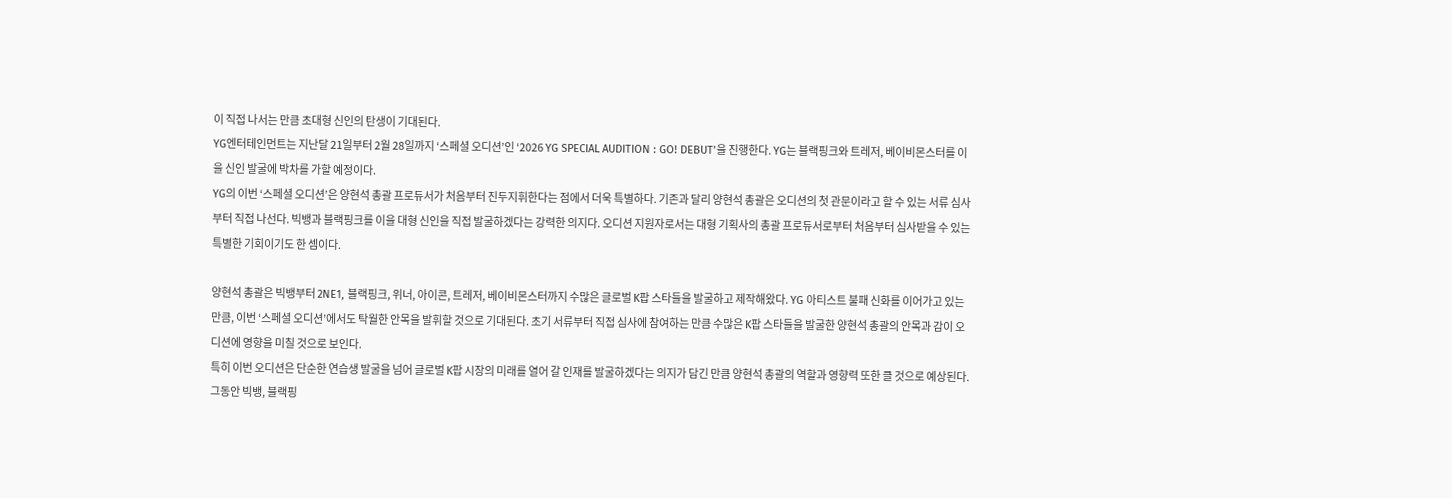이 직접 나서는 만큼 초대형 신인의 탄생이 기대된다.
YG엔터테인먼트는 지난달 21일부터 2월 28일까지 ‘스페셜 오디션’인 ‘2026 YG SPECIAL AUDITION : GO! DEBUT’을 진행한다. YG는 블랙핑크와 트레저, 베이비몬스터를 이을 신인 발굴에 박차를 가할 예정이다.
YG의 이번 ‘스페셜 오디션’은 양현석 총괄 프로듀서가 처음부터 진두지휘한다는 점에서 더욱 특별하다. 기존과 달리 양현석 총괄은 오디션의 첫 관문이라고 할 수 있는 서류 심사부터 직접 나선다. 빅뱅과 블랙핑크를 이을 대형 신인을 직접 발굴하겠다는 강력한 의지다. 오디션 지원자로서는 대형 기획사의 총괄 프로듀서로부터 처음부터 심사받을 수 있는 특별한 기회이기도 한 셈이다.

양현석 총괄은 빅뱅부터 2NE1, 블랙핑크, 위너, 아이콘, 트레저, 베이비몬스터까지 수많은 글로벌 K팝 스타들을 발굴하고 제작해왔다. YG 아티스트 불패 신화를 이어가고 있는 만큼, 이번 ‘스페셜 오디션’에서도 탁월한 안목을 발휘할 것으로 기대된다. 초기 서류부터 직접 심사에 참여하는 만큼 수많은 K팝 스타들을 발굴한 양현석 총괄의 안목과 감이 오디션에 영향을 미칠 것으로 보인다.
특히 이번 오디션은 단순한 연습생 발굴을 넘어 글로벌 K팝 시장의 미래를 열어 갈 인재를 발굴하겠다는 의지가 담긴 만큼 양현석 총괄의 역할과 영향력 또한 클 것으로 예상된다.
그동안 빅뱅, 블랙핑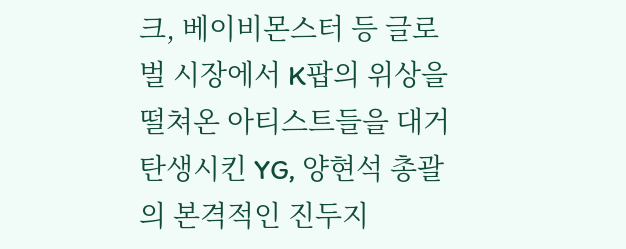크, 베이비몬스터 등 글로벌 시장에서 K팝의 위상을 떨쳐온 아티스트들을 대거 탄생시킨 YG, 양현석 총괄의 본격적인 진두지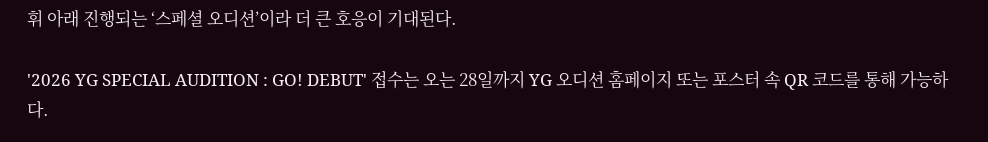휘 아래 진행되는 ‘스페셜 오디션’이라 더 큰 호응이 기대된다.

'2026 YG SPECIAL AUDITION : GO! DEBUT' 접수는 오는 28일까지 YG 오디션 홈페이지 또는 포스터 속 QR 코드를 통해 가능하다.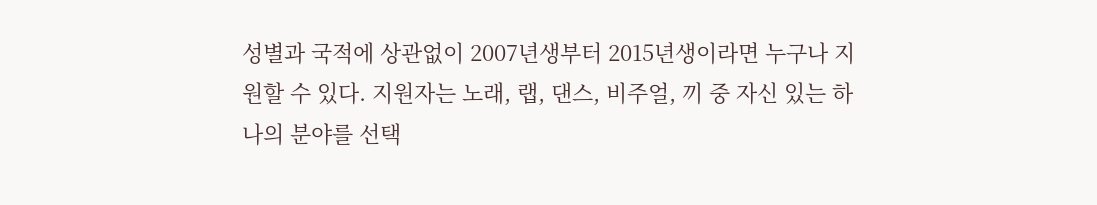성별과 국적에 상관없이 2007년생부터 2015년생이라면 누구나 지원할 수 있다. 지원자는 노래, 랩, 댄스, 비주얼, 끼 중 자신 있는 하나의 분야를 선택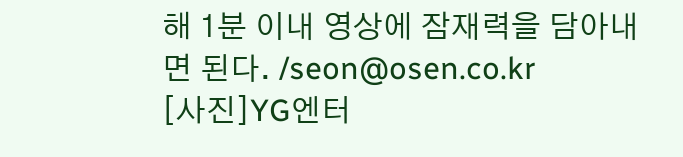해 1분 이내 영상에 잠재력을 담아내면 된다. /seon@osen.co.kr
[사진]YG엔터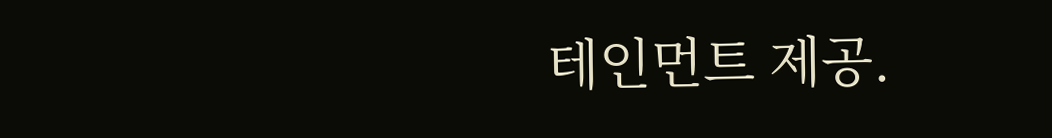테인먼트 제공.